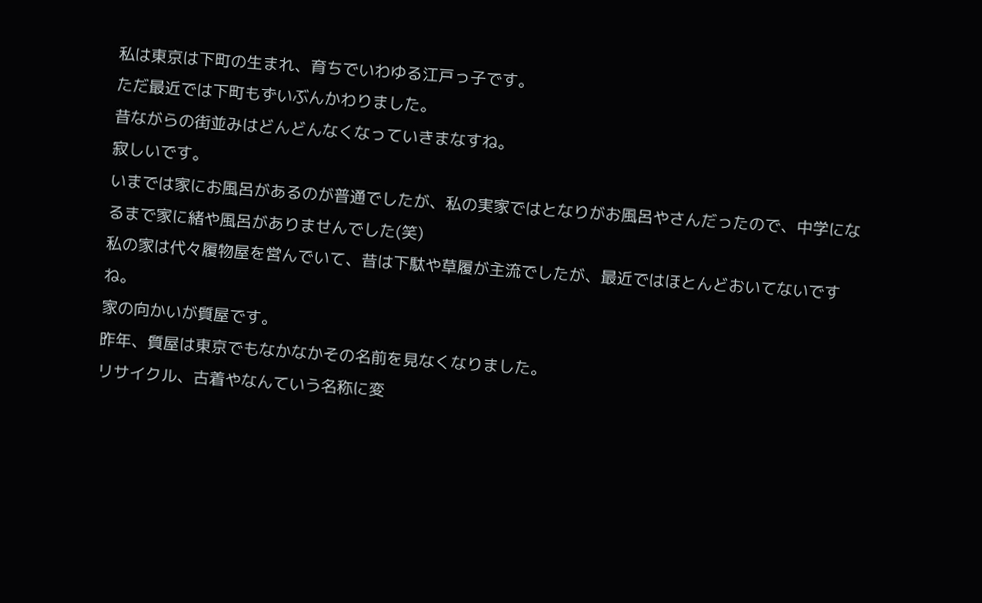私は東京は下町の生まれ、育ちでいわゆる江戸っ子です。
ただ最近では下町もずいぶんかわりました。
昔ながらの街並みはどんどんなくなっていきまなすね。
寂しいです。
いまでは家にお風呂があるのが普通でしたが、私の実家ではとなりがお風呂やさんだったので、中学になるまで家に緒や風呂がありませんでした(笑)
私の家は代々履物屋を営んでいて、昔は下駄や草履が主流でしたが、最近ではほとんどおいてないですね。
家の向かいが質屋です。
昨年、質屋は東京でもなかなかその名前を見なくなりました。
リサイクル、古着やなんていう名称に変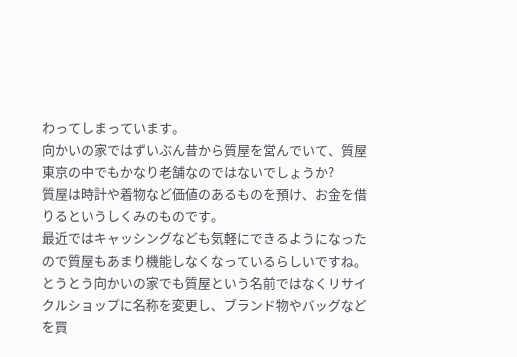わってしまっています。
向かいの家ではずいぶん昔から質屋を営んでいて、質屋 東京の中でもかなり老舗なのではないでしょうか?
質屋は時計や着物など価値のあるものを預け、お金を借りるというしくみのものです。
最近ではキャッシングなども気軽にできるようになったので質屋もあまり機能しなくなっているらしいですね。
とうとう向かいの家でも質屋という名前ではなくリサイクルショップに名称を変更し、ブランド物やバッグなどを買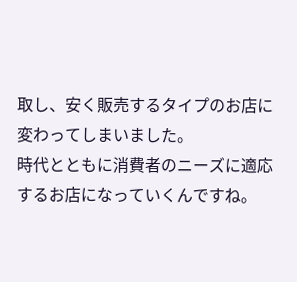取し、安く販売するタイプのお店に変わってしまいました。
時代とともに消費者のニーズに適応するお店になっていくんですね。